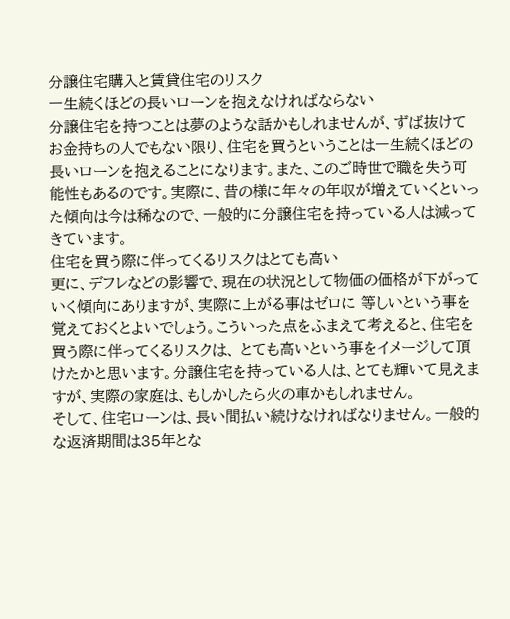分譲住宅購入と賃貸住宅のリスク
一生続くほどの長いローンを抱えなければならない
分譲住宅を持つことは夢のような話かもしれませんが、ずば抜けてお金持ちの人でもない限り、住宅を買うということは一生続くほどの長いローンを抱えることになります。また、このご時世で職を失う可能性もあるのです。実際に、昔の様に年々の年収が増えていくといった傾向は今は稀なので、一般的に分譲住宅を持っている人は減ってきています。
住宅を買う際に伴ってくるリスクはとても高い
更に、デフレなどの影響で、現在の状況として物価の価格が下がっていく傾向にありますが、実際に上がる事はゼロに 等しいという事を覚えておくとよいでしょう。こういった点をふまえて考えると、住宅を買う際に伴ってくるリスクは、 とても高いという事をイメージして頂けたかと思います。分譲住宅を持っている人は、とても輝いて見えますが、実際の家庭は、もしかしたら火の車かもしれません。
そして、住宅ローンは、長い間払い続けなければなりません。一般的な返済期間は35年とな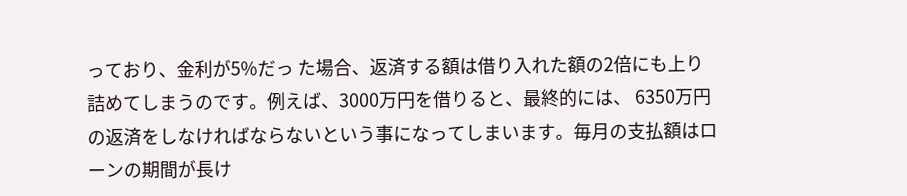っており、金利が5%だっ た場合、返済する額は借り入れた額の2倍にも上り詰めてしまうのです。例えば、3000万円を借りると、最終的には、 6350万円の返済をしなければならないという事になってしまいます。毎月の支払額はローンの期間が長け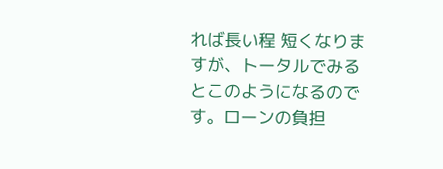れば長い程 短くなりますが、トータルでみるとこのようになるのです。ローンの負担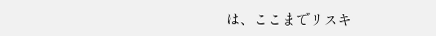は、ここまでリスキ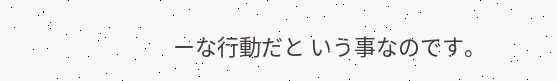ーな行動だと いう事なのです。